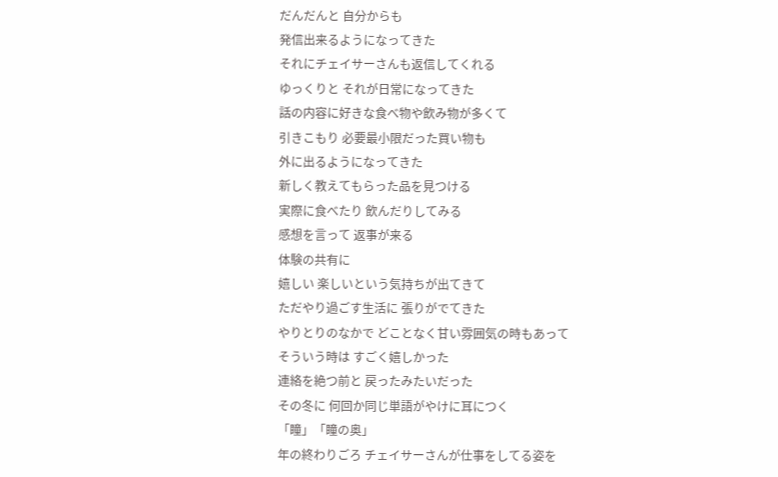だんだんと 自分からも
発信出来るようになってきた
それにチェイサーさんも返信してくれる
ゆっくりと それが日常になってきた
話の内容に好きな食べ物や飲み物が多くて
引きこもり 必要最小限だった買い物も
外に出るようになってきた
新しく教えてもらった品を見つける
実際に食べたり 飲んだりしてみる
感想を言って 返事が来る
体験の共有に
嬉しい 楽しいという気持ちが出てきて
ただやり過ごす生活に 張りがでてきた
やりとりのなかで どことなく甘い雰囲気の時もあって
そういう時は すごく嬉しかった
連絡を絶つ前と 戻ったみたいだった
その冬に 何回か同じ単語がやけに耳につく
「瞳」「瞳の奥」
年の終わりごろ チェイサーさんが仕事をしてる姿を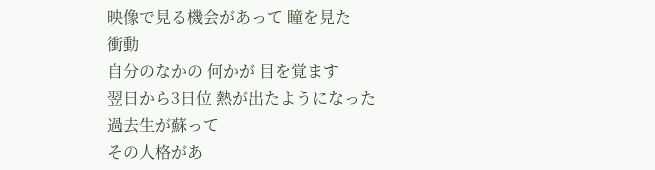映像で見る機会があって 瞳を見た
衝動
自分のなかの 何かが 目を覚ます
翌日から3日位 熱が出たようになった
過去生が蘇って
その人格があ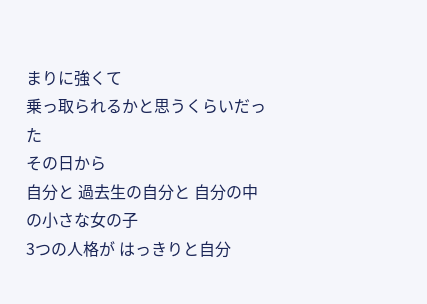まりに強くて
乗っ取られるかと思うくらいだった
その日から
自分と 過去生の自分と 自分の中の小さな女の子
3つの人格が はっきりと自分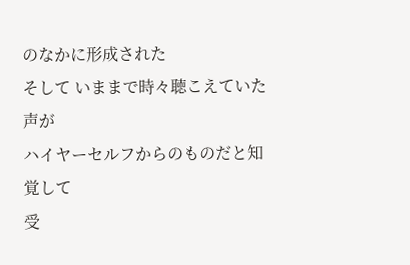のなかに形成された
そして いままで時々聴こえていた声が
ハイヤーセルフからのものだと知覚して
受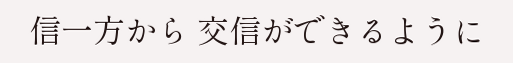信一方から 交信ができるように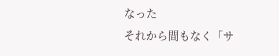なった
それから間もなく「サ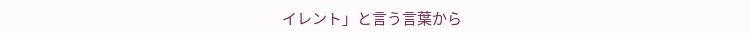イレント」と言う言葉から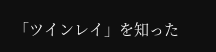「ツインレイ」を知った